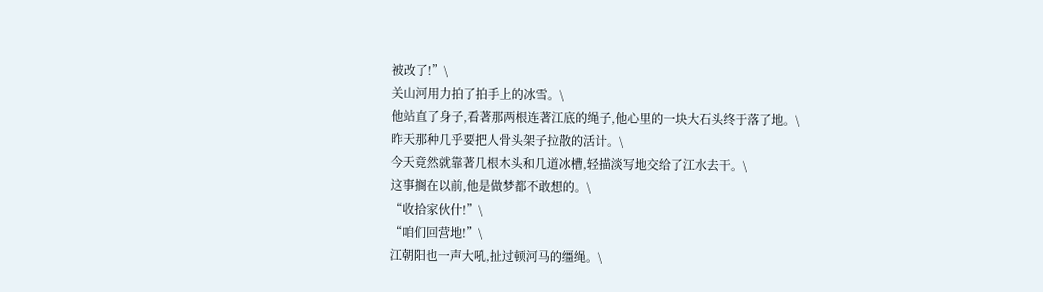被改了!”\
关山河用力拍了拍手上的冰雪。\
他站直了身子,看著那两根连著江底的绳子,他心里的一块大石头终于落了地。\
昨天那种几乎要把人骨头架子拉散的活计。\
今天竟然就靠著几根木头和几道冰槽,轻描淡写地交给了江水去干。\
这事搁在以前,他是做梦都不敢想的。\
“收拾家伙什!”\
“咱们回营地!”\
江朝阳也一声大吼,扯过顿河马的缰绳。\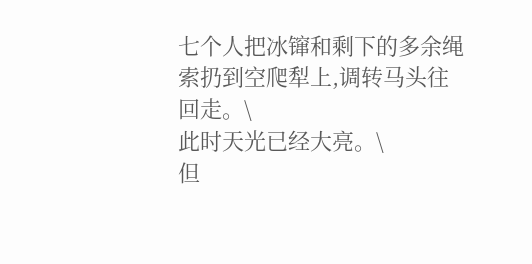七个人把冰镩和剩下的多余绳索扔到空爬犁上,调转马头往回走。\
此时天光已经大亮。\
但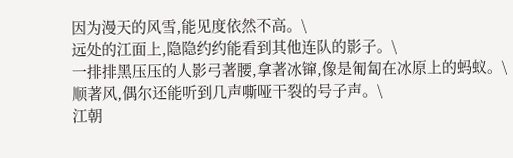因为漫天的风雪,能见度依然不高。\
远处的江面上,隐隐约约能看到其他连队的影子。\
一排排黑压压的人影弓著腰,拿著冰镩,像是匍匐在冰原上的蚂蚁。\
顺著风,偶尔还能听到几声嘶哑干裂的号子声。\
江朝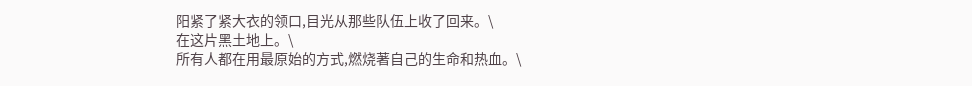阳紧了紧大衣的领口,目光从那些队伍上收了回来。\
在这片黑土地上。\
所有人都在用最原始的方式,燃烧著自己的生命和热血。\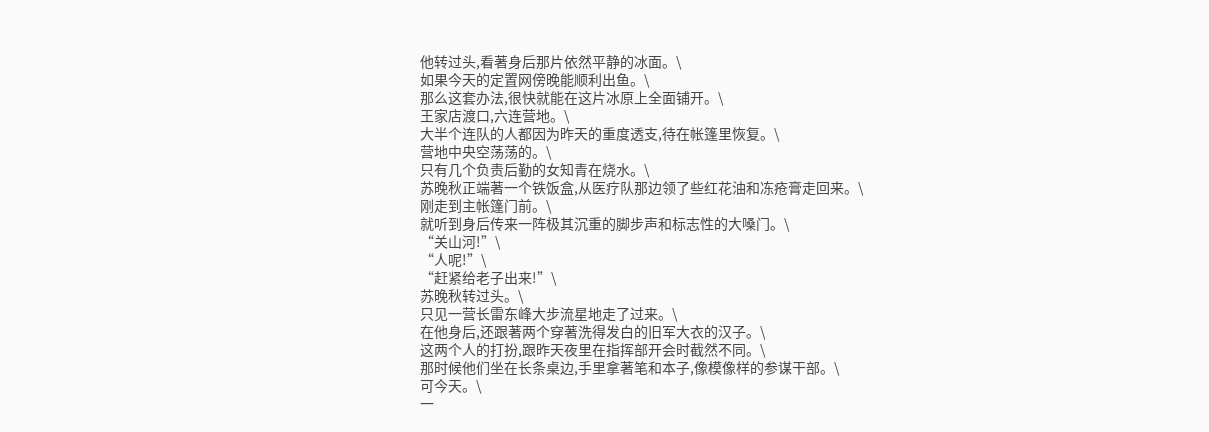他转过头,看著身后那片依然平静的冰面。\
如果今天的定置网傍晚能顺利出鱼。\
那么这套办法,很快就能在这片冰原上全面铺开。\
王家店渡口,六连营地。\
大半个连队的人都因为昨天的重度透支,待在帐篷里恢复。\
营地中央空荡荡的。\
只有几个负责后勤的女知青在烧水。\
苏晚秋正端著一个铁饭盒,从医疗队那边领了些红花油和冻疮膏走回来。\
刚走到主帐篷门前。\
就听到身后传来一阵极其沉重的脚步声和标志性的大嗓门。\
“关山河!”\
“人呢!”\
“赶紧给老子出来!”\
苏晚秋转过头。\
只见一营长雷东峰大步流星地走了过来。\
在他身后,还跟著两个穿著洗得发白的旧军大衣的汉子。\
这两个人的打扮,跟昨天夜里在指挥部开会时截然不同。\
那时候他们坐在长条桌边,手里拿著笔和本子,像模像样的参谋干部。\
可今天。\
一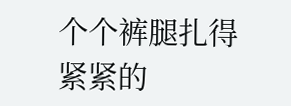个个裤腿扎得紧紧的